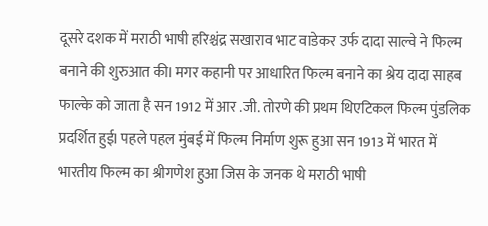दूसरे दशक में मराठी भाषी हरिश्चंद्र सखाराव भाट वाडेकर उर्फ दादा साल्वे ने फिल्म बनाने की शुरुआत कीl मगर कहानी पर आधारित फिल्म बनाने का श्रेय दादा साहब फाल्के को जाता है सन 1912 में आर .जी. तोरणे की प्रथम थिएटिकल फिल्म पुंडलिक प्रदर्शित हुईl पहले पहल मुंबई में फिल्म निर्माण शुरू हुआ सन 1913 में भारत में भारतीय फिल्म का श्रीगणेश हुआ जिस के जनक थे मराठी भाषी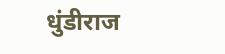धुंडीराज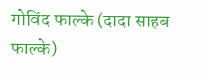गोविंद फाल्के (दादा साहब फाल्के)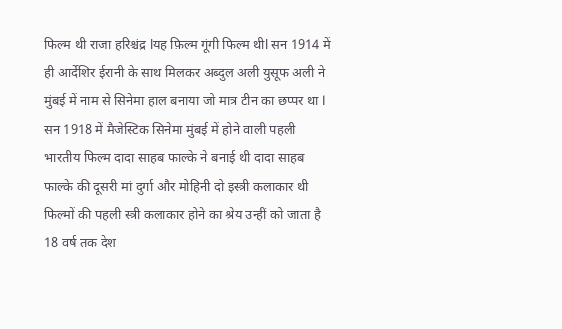फिल्म थी राजा हरिश्चंद्र lयह फ़िल्म गूंगी फिल्म थीl सन 1914 में ही आर्देशिर ईरानी के साथ मिलकर अब्दुल अली युसूफ अली ने मुंबई में नाम से सिनेमा हाल बनाया जो मात्र टीन का छप्पर था l सन 1918 में मैजेस्टिक सिनेमा मुंबई में होने वाली पहली भारतीय फिल्म दादा साहब फाल्के ने बनाई थी दादा साहब फाल्के की दूसरी मां दुर्गा और मोहिनी दो इस्त्री कलाकार थी फिल्मों की पहली स्त्री कलाकार होने का श्रेय उन्हीं को जाता है 18 वर्ष तक देश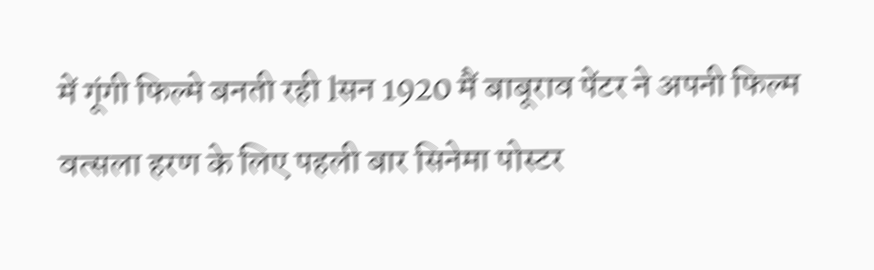में गूंगी फिल्मे बनती रही lसन 1920 मैं बाबूराव पेंटर ने अपनी फिल्म वत्सला हरण के लिए पहली बार सिनेमा पोस्टर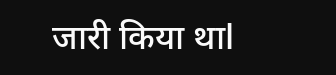जारी किया थाl